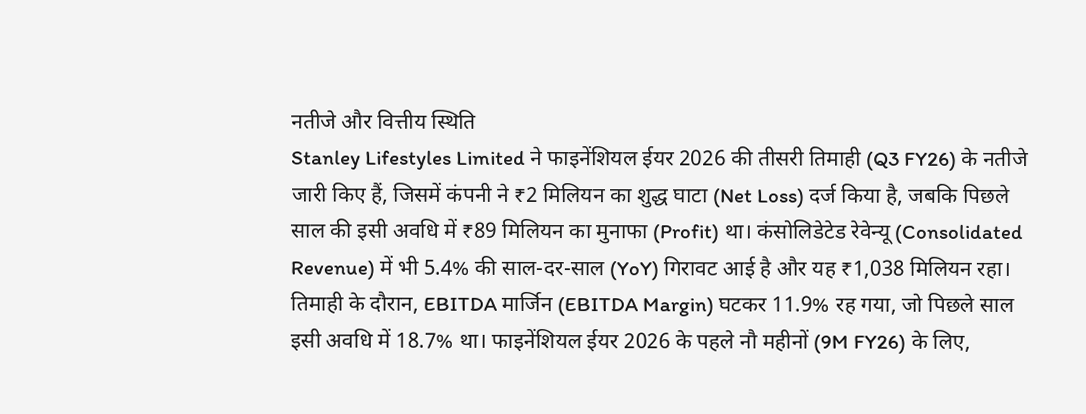नतीजे और वित्तीय स्थिति
Stanley Lifestyles Limited ने फाइनेंशियल ईयर 2026 की तीसरी तिमाही (Q3 FY26) के नतीजे जारी किए हैं, जिसमें कंपनी ने ₹2 मिलियन का शुद्ध घाटा (Net Loss) दर्ज किया है, जबकि पिछले साल की इसी अवधि में ₹89 मिलियन का मुनाफा (Profit) था। कंसोलिडेटेड रेवेन्यू (Consolidated Revenue) में भी 5.4% की साल-दर-साल (YoY) गिरावट आई है और यह ₹1,038 मिलियन रहा।
तिमाही के दौरान, EBITDA मार्जिन (EBITDA Margin) घटकर 11.9% रह गया, जो पिछले साल इसी अवधि में 18.7% था। फाइनेंशियल ईयर 2026 के पहले नौ महीनों (9M FY26) के लिए,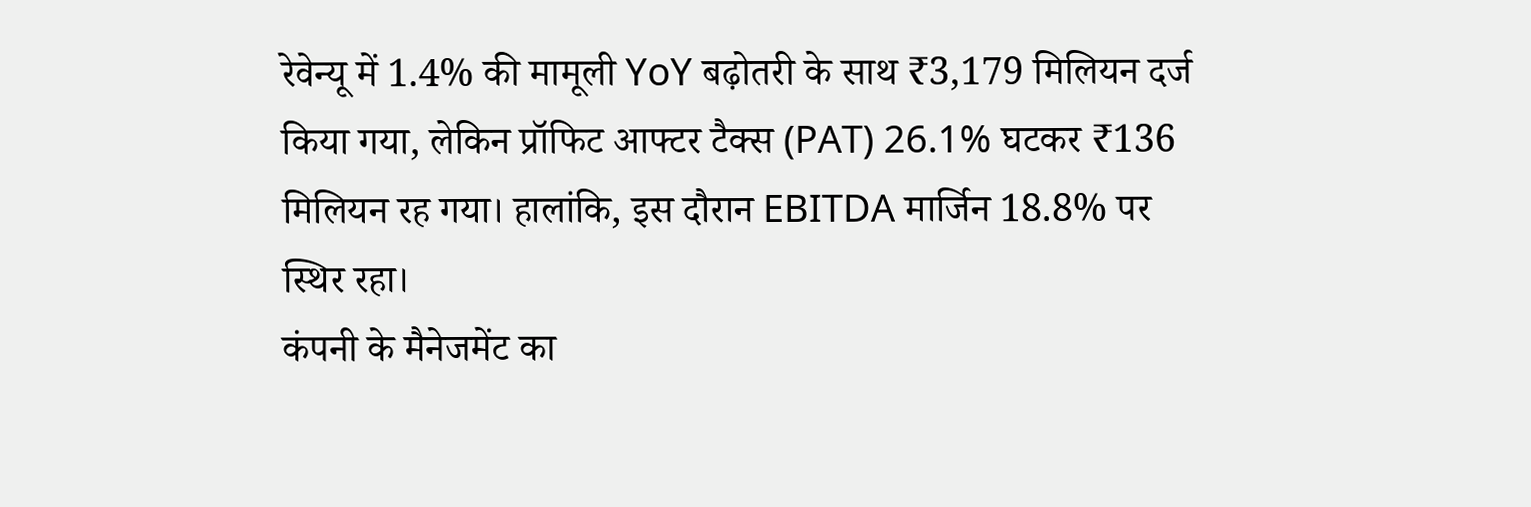रेवेन्यू में 1.4% की मामूली YoY बढ़ोतरी के साथ ₹3,179 मिलियन दर्ज किया गया, लेकिन प्रॉफिट आफ्टर टैक्स (PAT) 26.1% घटकर ₹136 मिलियन रह गया। हालांकि, इस दौरान EBITDA मार्जिन 18.8% पर स्थिर रहा।
कंपनी के मैनेजमेंट का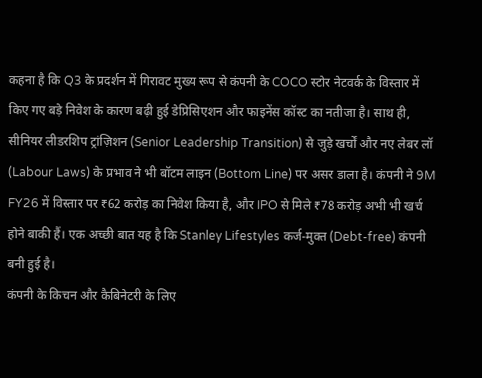कहना है कि Q3 के प्रदर्शन में गिरावट मुख्य रूप से कंपनी के COCO स्टोर नेटवर्क के विस्तार में किए गए बड़े निवेश के कारण बढ़ी हुई डेप्रिसिएशन और फाइनेंस कॉस्ट का नतीजा है। साथ ही, सीनियर लीडरशिप ट्रांज़िशन (Senior Leadership Transition) से जुड़े खर्चों और नए लेबर लॉ (Labour Laws) के प्रभाव ने भी बॉटम लाइन (Bottom Line) पर असर डाला है। कंपनी ने 9M FY26 में विस्तार पर ₹62 करोड़ का निवेश किया है, और IPO से मिले ₹78 करोड़ अभी भी खर्च होने बाकी हैं। एक अच्छी बात यह है कि Stanley Lifestyles कर्ज-मुक्त (Debt-free) कंपनी बनी हुई है।
कंपनी के किचन और कैबिनेटरी के लिए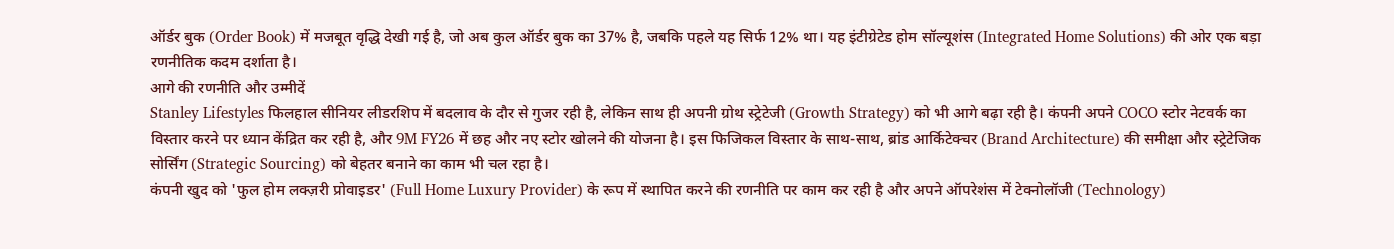ऑर्डर बुक (Order Book) में मजबूत वृद्धि देखी गई है, जो अब कुल ऑर्डर बुक का 37% है, जबकि पहले यह सिर्फ 12% था। यह इंटीग्रेटेड होम सॉल्यूशंस (Integrated Home Solutions) की ओर एक बड़ा रणनीतिक कदम दर्शाता है।
आगे की रणनीति और उम्मीदें
Stanley Lifestyles फिलहाल सीनियर लीडरशिप में बदलाव के दौर से गुजर रही है, लेकिन साथ ही अपनी ग्रोथ स्ट्रेटेजी (Growth Strategy) को भी आगे बढ़ा रही है। कंपनी अपने COCO स्टोर नेटवर्क का विस्तार करने पर ध्यान केंद्रित कर रही है, और 9M FY26 में छह और नए स्टोर खोलने की योजना है। इस फिजिकल विस्तार के साथ-साथ, ब्रांड आर्किटेक्चर (Brand Architecture) की समीक्षा और स्ट्रेटेजिक सोर्सिंग (Strategic Sourcing) को बेहतर बनाने का काम भी चल रहा है।
कंपनी खुद को 'फुल होम लक्ज़री प्रोवाइडर' (Full Home Luxury Provider) के रूप में स्थापित करने की रणनीति पर काम कर रही है और अपने ऑपरेशंस में टेक्नोलॉजी (Technology)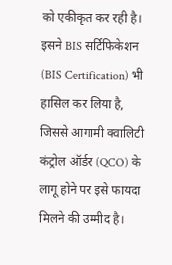को एकीकृत कर रही है। इसने BIS सर्टिफिकेशन (BIS Certification) भी हासिल कर लिया है, जिससे आगामी क्वालिटी कंट्रोल ऑर्डर (QCO) के लागू होने पर इसे फायदा मिलने की उम्मीद है।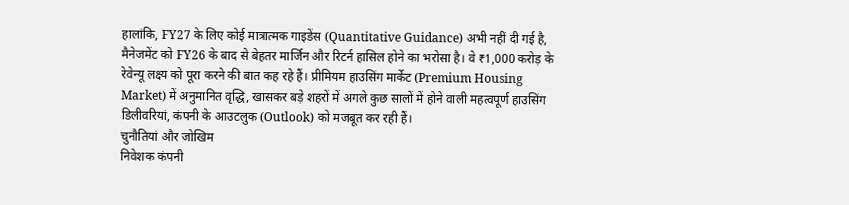हालांकि, FY27 के लिए कोई मात्रात्मक गाइडेंस (Quantitative Guidance) अभी नहीं दी गई है, मैनेजमेंट को FY26 के बाद से बेहतर मार्जिन और रिटर्न हासिल होने का भरोसा है। वे ₹1,000 करोड़ के रेवेन्यू लक्ष्य को पूरा करने की बात कह रहे हैं। प्रीमियम हाउसिंग मार्केट (Premium Housing Market) में अनुमानित वृद्धि, खासकर बड़े शहरों में अगले कुछ सालों में होने वाली महत्वपूर्ण हाउसिंग डिलीवरियां, कंपनी के आउटलुक (Outlook) को मजबूत कर रही हैं।
चुनौतियां और जोखिम
निवेशक कंपनी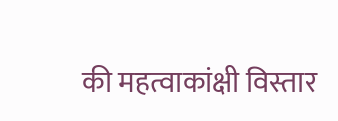की महत्वाकांक्षी विस्तार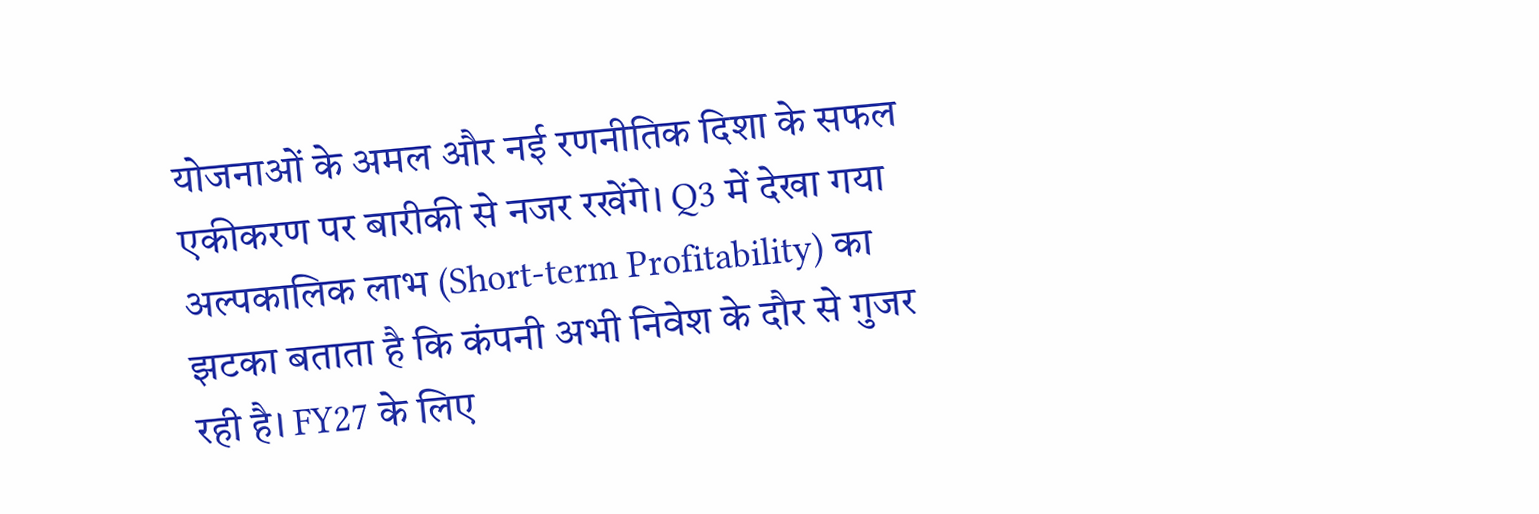योजनाओं के अमल और नई रणनीतिक दिशा के सफल एकीकरण पर बारीकी से नजर रखेंगे। Q3 में देखा गया अल्पकालिक लाभ (Short-term Profitability) का झटका बताता है कि कंपनी अभी निवेश के दौर से गुजर रही है। FY27 के लिए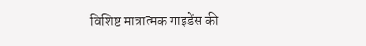विशिष्ट मात्रात्मक गाइडेंस की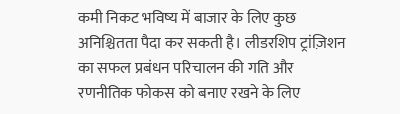कमी निकट भविष्य में बाजार के लिए कुछ अनिश्चितता पैदा कर सकती है। लीडरशिप ट्रांज़िशन का सफल प्रबंधन परिचालन की गति और रणनीतिक फोकस को बनाए रखने के लिए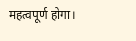महत्वपूर्ण होगा।